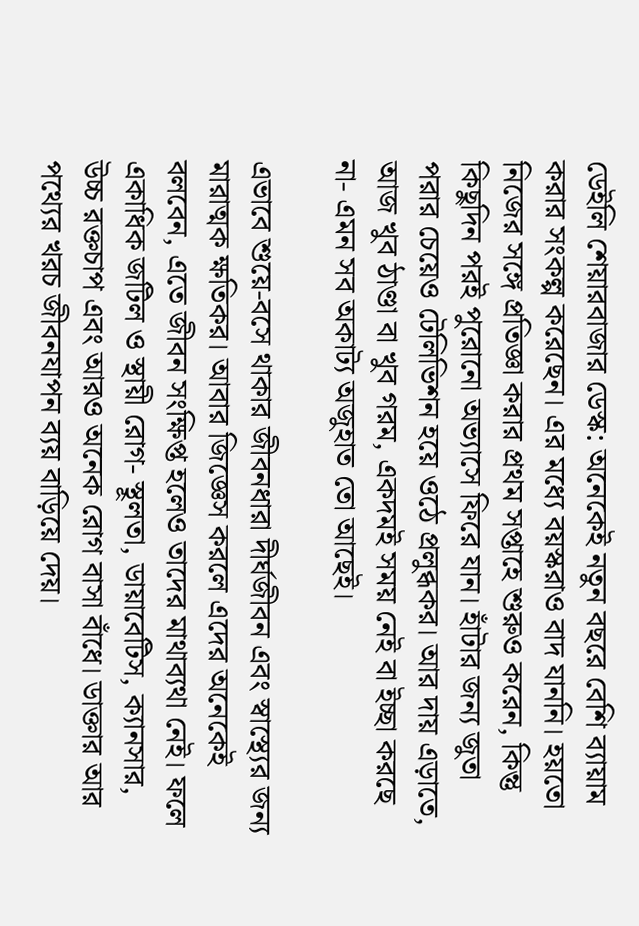ডেইলি শেয়ারবাজার ডেস্ক: অনেকেই নতুন বছরে বেশি ব্যায়াম করার সংকল্প করেছেন। এর মধ্যে বয়স্করাও বাদ যাননি। হয়তো নিজের সঙ্গে প্রতিজ্ঞা করার প্রথম সপ্তাহে শুরুও করেন, কিন্তু কিছুদিন পরই পুরোনো অভ্যাসে ফিরে যান। হাঁটার জন্য জুতা পরার চেয়েও টেলিভিশন হয়ে ওঠে প্রলুব্ধকর। আর দায় এড়াতে, আজ খুব ঠাণ্ডা বা খুব গরম, একদমই সময় নেই বা ইচ্ছা করছে না- এমন সব অকাট্য অজুহাত তো আছেই।

এভাবে শুয়ে-বসে থাকার জীবনধারা দীর্ঘজীবন এবং স্বাস্থ্যের জন্য মারাত্মক ক্ষতিকর। আবার জিজ্ঞেস করলে এদের অনেকেই বলবেন, এতে জীবন সংক্ষিপ্ত হলেও তাদের মাথাব্যথা নেই। ফলে একাধিক জটিল ও স্থায়ী রোগ- স্থূলতা, ডায়াবেটিস, ক্যানসার, উচ্চ রক্তচাপ এবং আরও অনেক রোগ বাসা বাঁধে। ডাক্তার আর পথ্যের খরচ জীবনযাপন ব্যয় বাড়িয়ে দেয়।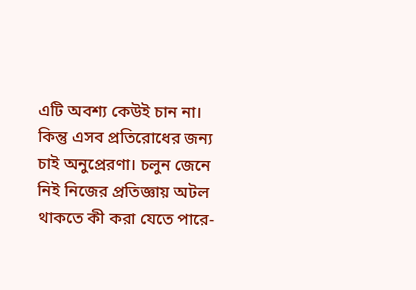এটি অবশ্য কেউই চান না। কিন্তু এসব প্রতিরোধের জন্য চাই অনুপ্রেরণা। চলুন জেনে নিই নিজের প্রতিজ্ঞায় অটল থাকতে কী করা যেতে পারে-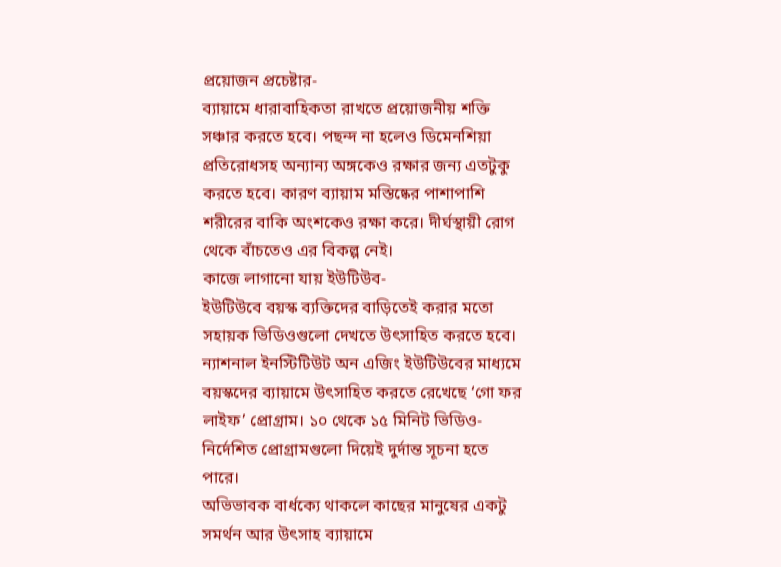প্রয়োজন প্রচেষ্টার-
ব্যায়ামে ধারাবাহিকতা রাখতে প্রয়োজনীয় শক্তি সঞ্চার করতে হবে। পছন্দ না হলেও ডিমেনশিয়া প্রতিরোধসহ অন্যান্য অঙ্গকেও রক্ষার জন্য এতটুকু করতে হবে। কারণ ব্যায়াম মস্তিষ্কের পাশাপাশি শরীরের বাকি অংশকেও রক্ষা করে। দীর্ঘস্থায়ী রোগ থেকে বাঁচতেও এর বিকল্প নেই।
কাজে লাগানো যায় ইউটিউব-
ইউটিউবে বয়স্ক ব্যক্তিদের বাড়িতেই করার মতো সহায়ক ভিডিওগুলো দেখতে উৎসাহিত করতে হবে। ন্যাশনাল ইনস্টিটিউট অন এজিং ইউটিউবের মাধ্যমে বয়স্কদের ব্যায়ামে উৎসাহিত করতে রেখেছে ‘গো ফর লাইফ’ প্রোগ্রাম। ১০ থেকে ১৫ মিনিট ভিডিও-নির্দেশিত প্রোগ্রামগুলো দিয়েই দুর্দান্ত সূচনা হতে পারে।
অভিভাবক বার্ধক্যে থাকলে কাছের মানুষের একটু সমর্থন আর উৎসাহ ব্যায়ামে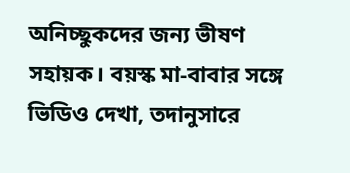অনিচ্ছুকদের জন্য ভীষণ সহায়ক। বয়স্ক মা-বাবার সঙ্গে ভিডিও দেখা, তদানুসারে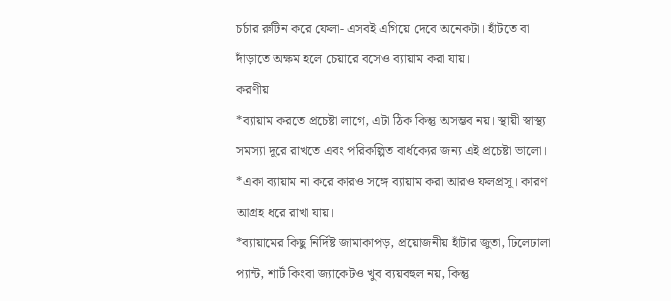চর্চার রুটিন করে ফেলা- এসবই এগিয়ে দেবে অনেকটা। হাঁটতে বা দাঁড়াতে অক্ষম হলে চেয়ারে বসেও ব্যায়াম করা যায়।
করণীয়
*ব্যায়াম করতে প্রচেষ্টা লাগে, এটা ঠিক কিন্তু অসম্ভব নয়। স্থায়ী স্বাস্থ্য সমস্যা দূরে রাখতে এবং পরিকল্পিত বার্ধক্যের জন্য এই প্রচেষ্টা ভালো।
*একা ব্যায়াম না করে কারও সঙ্গে ব্যায়াম করা আরও ফলপ্রসূ। কারণ আগ্রহ ধরে রাখা যায়।
*ব্যায়ামের কিছু নির্দিষ্ট জামাকাপড়, প্রয়োজনীয় হাঁটার জুতা, ঢিলেঢালা প্যান্ট, শার্ট কিংবা জ্যাকেটও খুব ব্যয়বহুল নয়, কিন্তু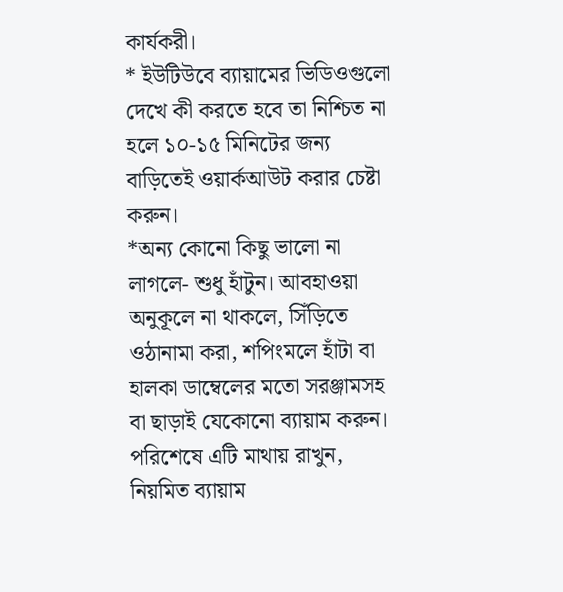কার্যকরী।
* ইউটিউবে ব্যায়ামের ভিডিওগুলো দেখে কী করতে হবে তা নিশ্চিত না হলে ১০-১৫ মিনিটের জন্য বাড়িতেই ওয়ার্কআউট করার চেষ্টা করুন।
*অন্য কোনো কিছু ভালো না লাগলে- শুধু হাঁটুন। আবহাওয়া অনুকূলে না থাকলে, সিঁড়িতে ওঠানামা করা, শপিংমলে হাঁটা বা হালকা ডাম্বেলের মতো সরঞ্জামসহ বা ছাড়াই যেকোনো ব্যায়াম করুন।
পরিশেষে এটি মাথায় রাখুন, নিয়মিত ব্যায়াম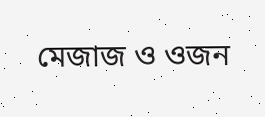মেজাজ ও ওজন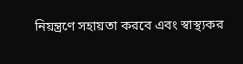নিয়ন্ত্রণে সহায়তা করবে এবং স্বাস্থ্যকর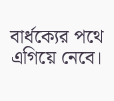বার্ধক্যের পথে এগিয়ে নেবে।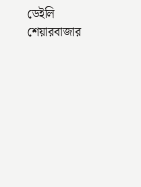ডেইলি শেয়ারবাজার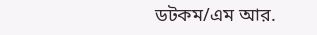ডটকম/এম আর.